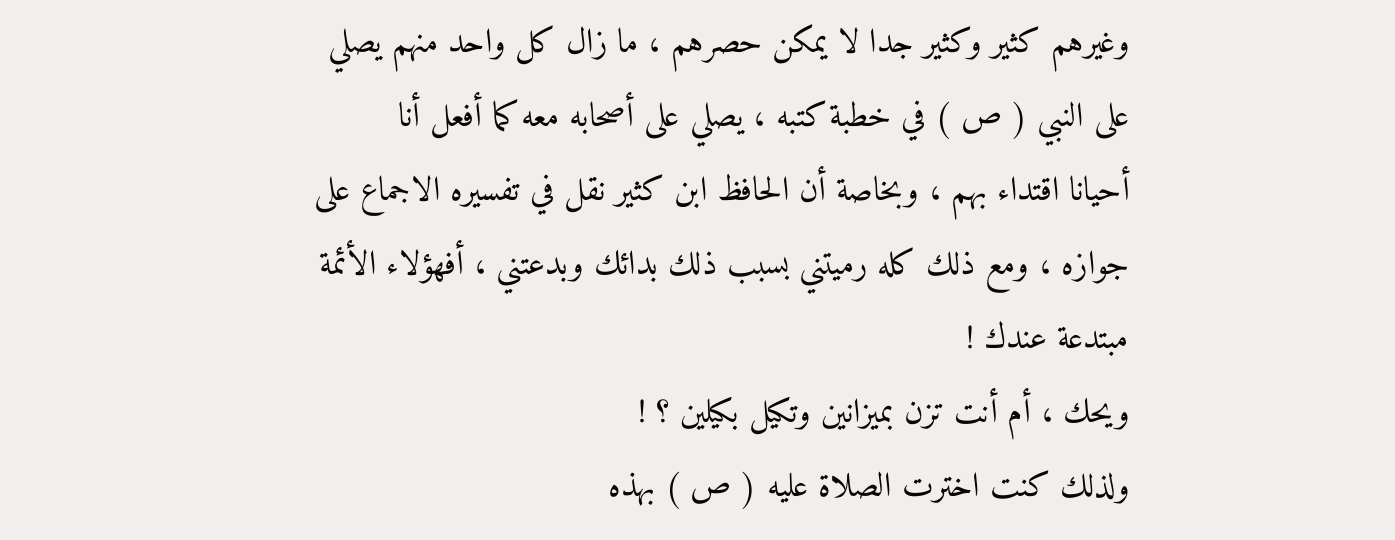وغيرهم كثير وكثير جدا لا يمكن حصرهم ، ما زال كل واحد منهم يصلي
على النبي ( ص ) في خطبة كتبه ، يصلي على أصحابه معه كما أفعل أنا
أحيانا اقتداء بهم ، وبخاصة أن الحافظ ابن كثير نقل في تفسيره الاجماع على
جوازه ، ومع ذلك كله رميتني بسبب ذلك بدائك وبدعتني ، أفهؤلاء الأئمة
مبتدعة عندك !
ويحك ، أم أنت تزن بميزانين وتكيل بكيلين ؟ !
ولذلك كنت اخترت الصلاة عليه ( ص ) بهذه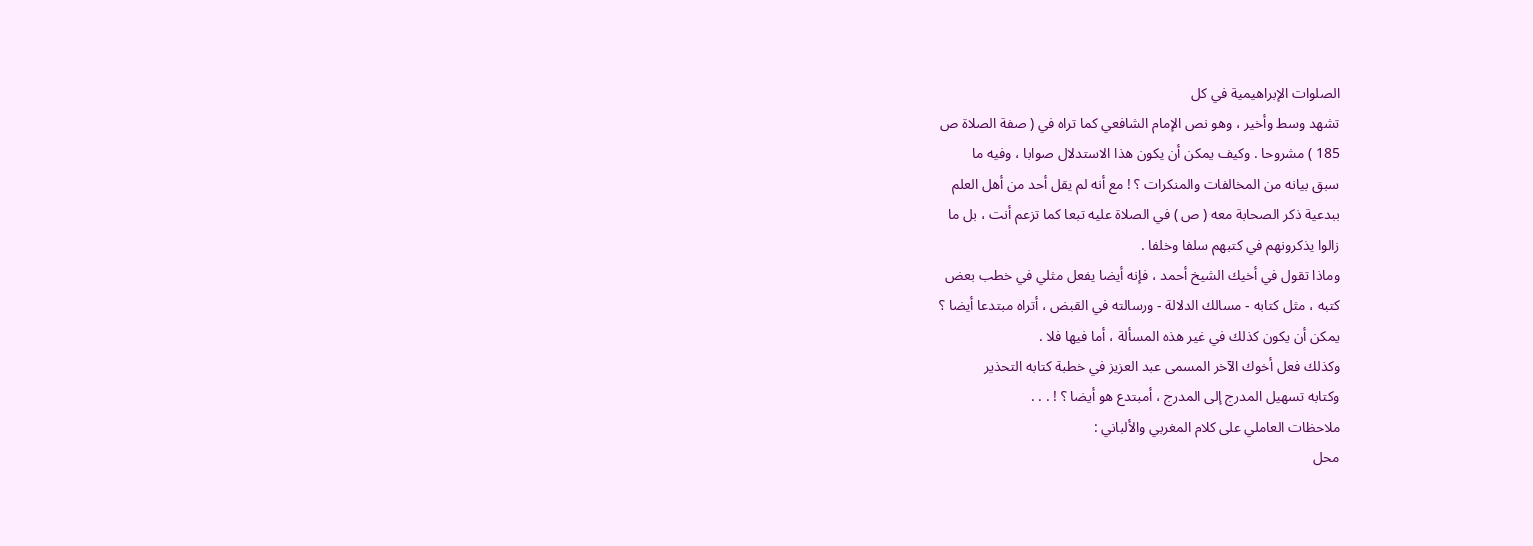الصلوات الإبراهيمية في كل
تشهد وسط وأخير ، وهو نص الإمام الشافعي كما تراه في ( صفة الصلاة ص
185 ) مشروحا . وكيف يمكن أن يكون هذا الاستدلال صوابا ، وفيه ما
سبق بيانه من المخالفات والمنكرات ؟ ! مع أنه لم يقل أحد من أهل العلم
ببدعية ذكر الصحابة معه ( ص ) في الصلاة عليه تبعا كما تزعم أنت ، بل ما
زالوا يذكرونهم في كتبهم سلفا وخلفا .
وماذا تقول في أخيك الشيخ أحمد ، فإنه أيضا يفعل مثلي في خطب بعض
كتبه ، مثل كتابه - مسالك الدلالة - ورسالته في القبض ، أتراه مبتدعا أيضا ؟
يمكن أن يكون كذلك في غير هذه المسألة ، أما فيها فلا .
وكذلك فعل أخوك الآخر المسمى عبد العزيز في خطبة كتابه التحذير
وكتابه تسهيل المدرج إلى المدرج ، أمبتدع هو أيضا ؟ ! . . .
ملاحظات العاملي على كلام المغربي والألباني :
محل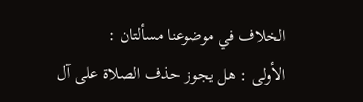الخلاف في موضوعنا مسألتان :
الأولى : هل يجوز حذف الصلاة على آل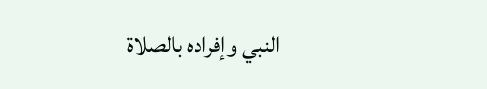النبي وإفراده بالصلاة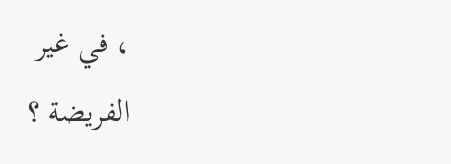، في غير
الفريضة ؟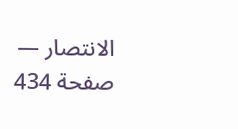الانتصار — صفحة 434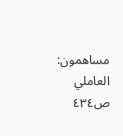مساهمون: العاملي
ص٤٣٤